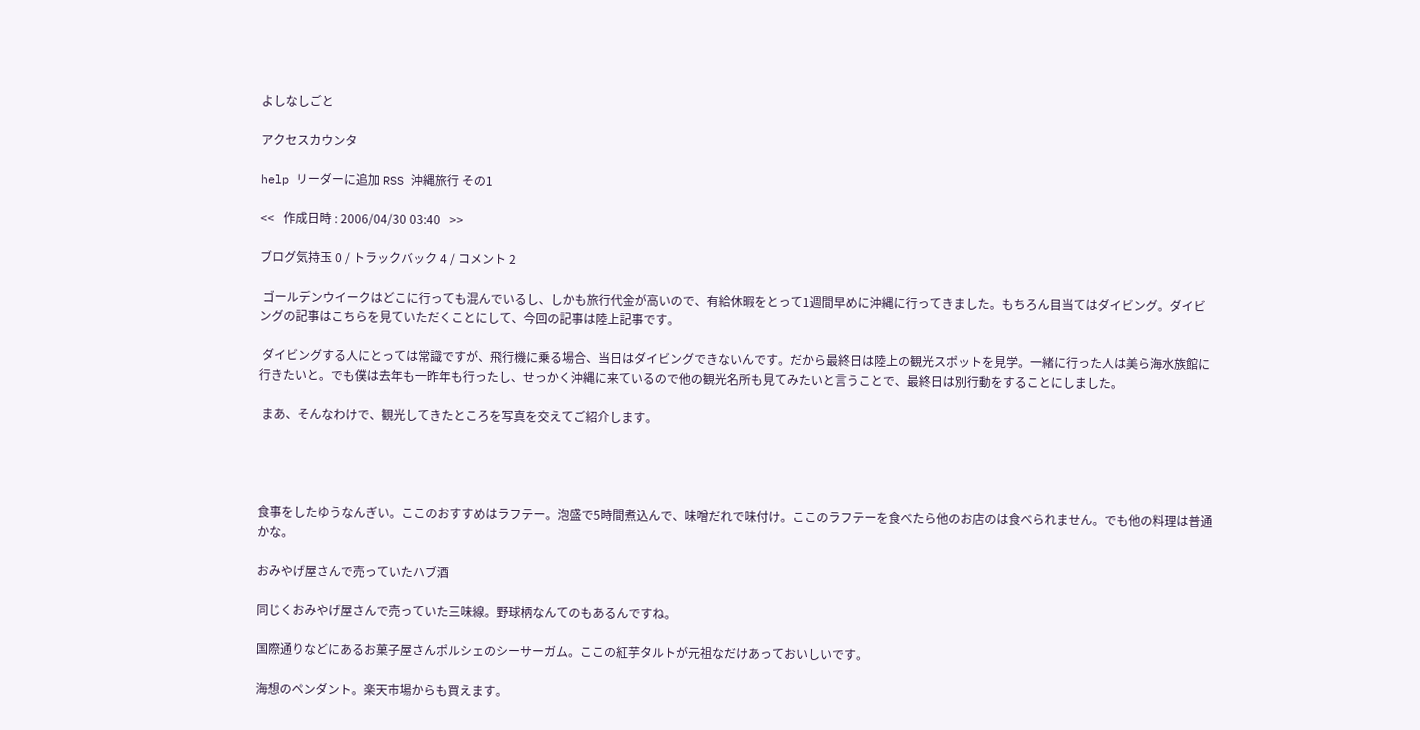よしなしごと

アクセスカウンタ

help リーダーに追加 RSS 沖縄旅行 その1

<<   作成日時 : 2006/04/30 03:40   >>

ブログ気持玉 0 / トラックバック 4 / コメント 2

 ゴールデンウイークはどこに行っても混んでいるし、しかも旅行代金が高いので、有給休暇をとって1週間早めに沖縄に行ってきました。もちろん目当てはダイビング。ダイビングの記事はこちらを見ていただくことにして、今回の記事は陸上記事です。

 ダイビングする人にとっては常識ですが、飛行機に乗る場合、当日はダイビングできないんです。だから最終日は陸上の観光スポットを見学。一緒に行った人は美ら海水族館に行きたいと。でも僕は去年も一昨年も行ったし、せっかく沖縄に来ているので他の観光名所も見てみたいと言うことで、最終日は別行動をすることにしました。

 まあ、そんなわけで、観光してきたところを写真を交えてご紹介します。




食事をしたゆうなんぎい。ここのおすすめはラフテー。泡盛で5時間煮込んで、味噌だれで味付け。ここのラフテーを食べたら他のお店のは食べられません。でも他の料理は普通かな。

おみやげ屋さんで売っていたハブ酒

同じくおみやげ屋さんで売っていた三味線。野球柄なんてのもあるんですね。

国際通りなどにあるお菓子屋さんポルシェのシーサーガム。ここの紅芋タルトが元祖なだけあっておいしいです。

海想のペンダント。楽天市場からも買えます。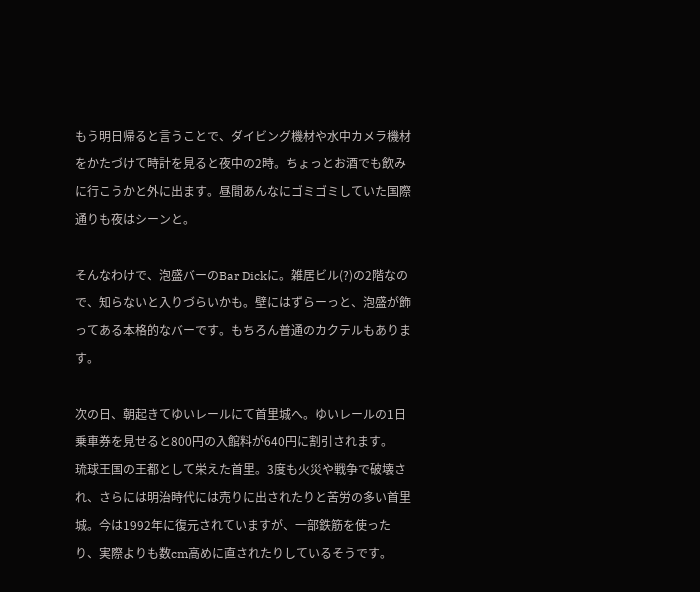もう明日帰ると言うことで、ダイビング機材や水中カメラ機材をかたづけて時計を見ると夜中の2時。ちょっとお酒でも飲みに行こうかと外に出ます。昼間あんなにゴミゴミしていた国際通りも夜はシーンと。

そんなわけで、泡盛バーのBar Dickに。雑居ビル(?)の2階なので、知らないと入りづらいかも。壁にはずらーっと、泡盛が飾ってある本格的なバーです。もちろん普通のカクテルもあります。

次の日、朝起きてゆいレールにて首里城へ。ゆいレールの1日乗車券を見せると800円の入館料が640円に割引されます。
琉球王国の王都として栄えた首里。3度も火災や戦争で破壊され、さらには明治時代には売りに出されたりと苦労の多い首里城。今は1992年に復元されていますが、一部鉄筋を使ったり、実際よりも数cm高めに直されたりしているそうです。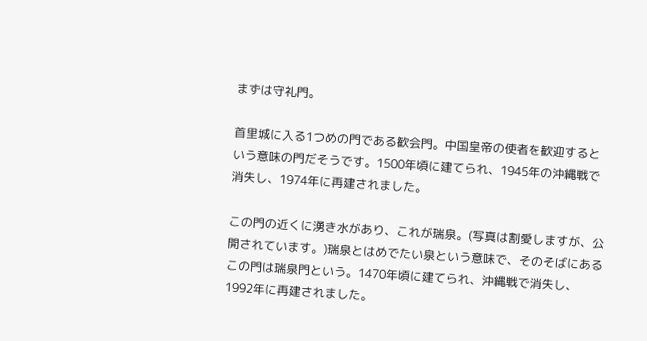まずは守礼門。

首里城に入る1つめの門である歓会門。中国皇帝の使者を歓迎するという意味の門だそうです。1500年頃に建てられ、1945年の沖縄戦で消失し、1974年に再建されました。

この門の近くに湧き水があり、これが瑞泉。(写真は割愛しますが、公開されています。)瑞泉とはめでたい泉という意味で、そのそばにあるこの門は瑞泉門という。1470年頃に建てられ、沖縄戦で消失し、1992年に再建されました。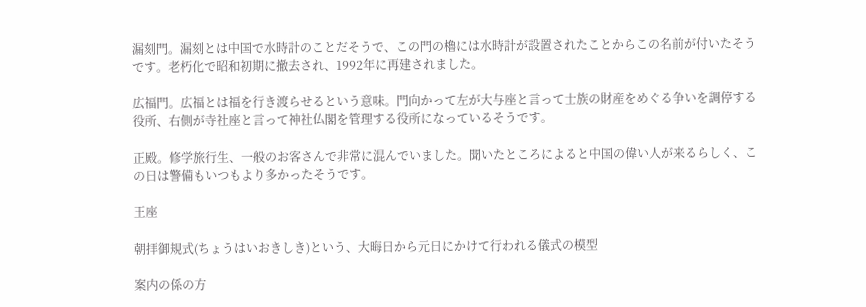漏刻門。漏刻とは中国で水時計のことだそうで、この門の櫓には水時計が設置されたことからこの名前が付いたそうです。老朽化で昭和初期に撤去され、1992年に再建されました。

広福門。広福とは福を行き渡らせるという意味。門向かって左が大与座と言って士族の財産をめぐる争いを調停する役所、右側が寺社座と言って神社仏閣を管理する役所になっているそうです。

正殿。修学旅行生、一般のお客さんで非常に混んでいました。聞いたところによると中国の偉い人が来るらしく、この日は警備もいつもより多かったそうです。

王座

朝拝御規式(ちょうはいおきしき)という、大晦日から元日にかけて行われる儀式の模型

案内の係の方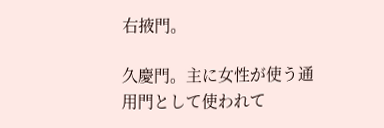右掖門。

久慶門。主に女性が使う通用門として使われて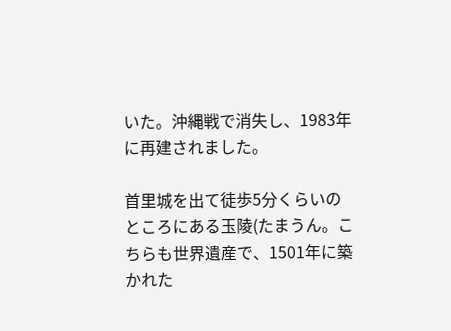いた。沖縄戦で消失し、1983年に再建されました。

首里城を出て徒歩5分くらいのところにある玉陵(たまうん。こちらも世界遺産で、1501年に築かれた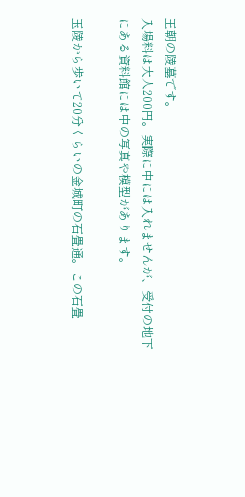王朝の陵墓です。
入場料は大人200円。実際に中には入れませんが、受付の地下にある資料館には中の写真や模型があります。

玉陵から歩いて20分くらいの金城町の石畳通。この石畳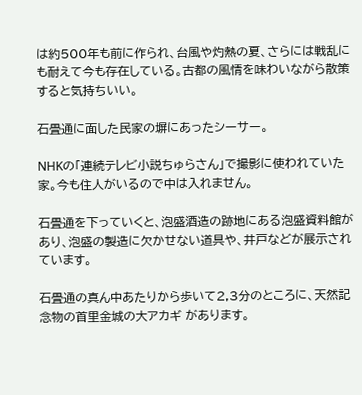は約500年も前に作られ、台風や灼熱の夏、さらには戦乱にも耐えて今も存在している。古都の風情を味わいながら散策すると気持ちいい。

石畳通に面した民家の塀にあったシーサー。

NHKの「連続テレビ小説ちゅらさん」で撮影に使われていた家。今も住人がいるので中は入れません。

石畳通を下っていくと、泡盛酒造の跡地にある泡盛資料館があり、泡盛の製造に欠かせない道具や、井戸などが展示されています。

石畳通の真ん中あたりから歩いて2,3分のところに、天然記念物の首里金城の大アカギ があります。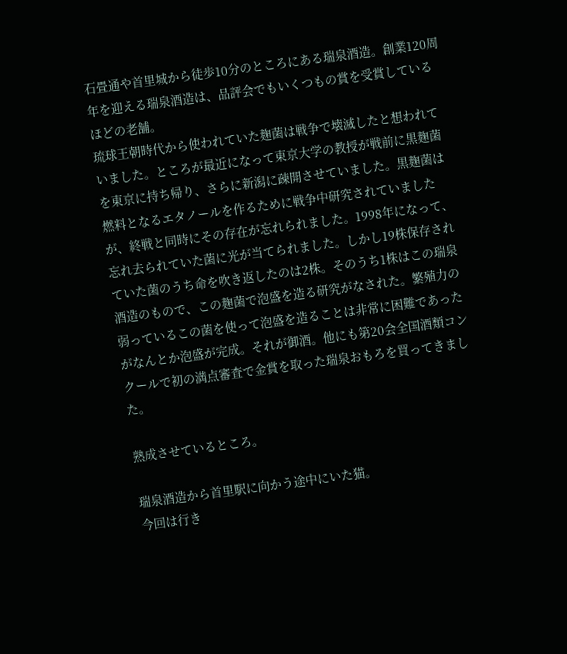石畳通や首里城から徒歩10分のところにある瑞泉酒造。創業120周年を迎える瑞泉酒造は、品評会でもいくつもの賞を受賞しているほどの老舗。
琉球王朝時代から使われていた麹菌は戦争で壊滅したと想われていました。ところが最近になって東京大学の教授が戦前に黒麹菌を東京に持ち帰り、さらに新潟に疎開させていました。黒麹菌は燃料となるエタノールを作るために戦争中研究されていましたが、終戦と同時にその存在が忘れられました。1998年になって、忘れ去られていた菌に光が当てられました。しかし19株保存されていた菌のうち命を吹き返したのは2株。そのうち1株はこの瑞泉酒造のもので、この麹菌で泡盛を造る研究がなされた。繁殖力の弱っているこの菌を使って泡盛を造ることは非常に困難であったがなんとか泡盛が完成。それが御酒。他にも第20会全国酒類コンクールで初の満点審査で金賞を取った瑞泉おもろを買ってきました。

熟成させているところ。

瑞泉酒造から首里駅に向かう途中にいた猫。
今回は行き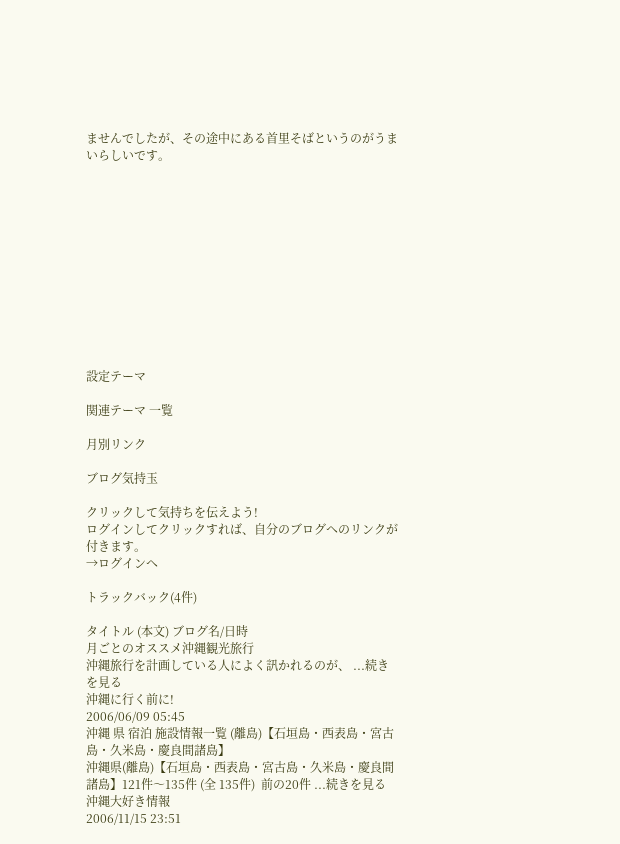ませんでしたが、その途中にある首里そばというのがうまいらしいです。












設定テーマ

関連テーマ 一覧

月別リンク

ブログ気持玉

クリックして気持ちを伝えよう!
ログインしてクリックすれば、自分のブログへのリンクが付きます。
→ログインへ

トラックバック(4件)

タイトル (本文) ブログ名/日時
月ごとのオススメ沖縄観光旅行
沖縄旅行を計画している人によく訊かれるのが、 ...続きを見る
沖縄に行く前に!
2006/06/09 05:45
沖縄 県 宿泊 施設情報一覧 (離島)【石垣島・西表島・宮古島・久米島・慶良間諸島】
沖縄県(離島)【石垣島・西表島・宮古島・久米島・慶良間諸島】121件〜135件 (全 135件)  前の20件 ...続きを見る
沖縄大好き情報
2006/11/15 23:51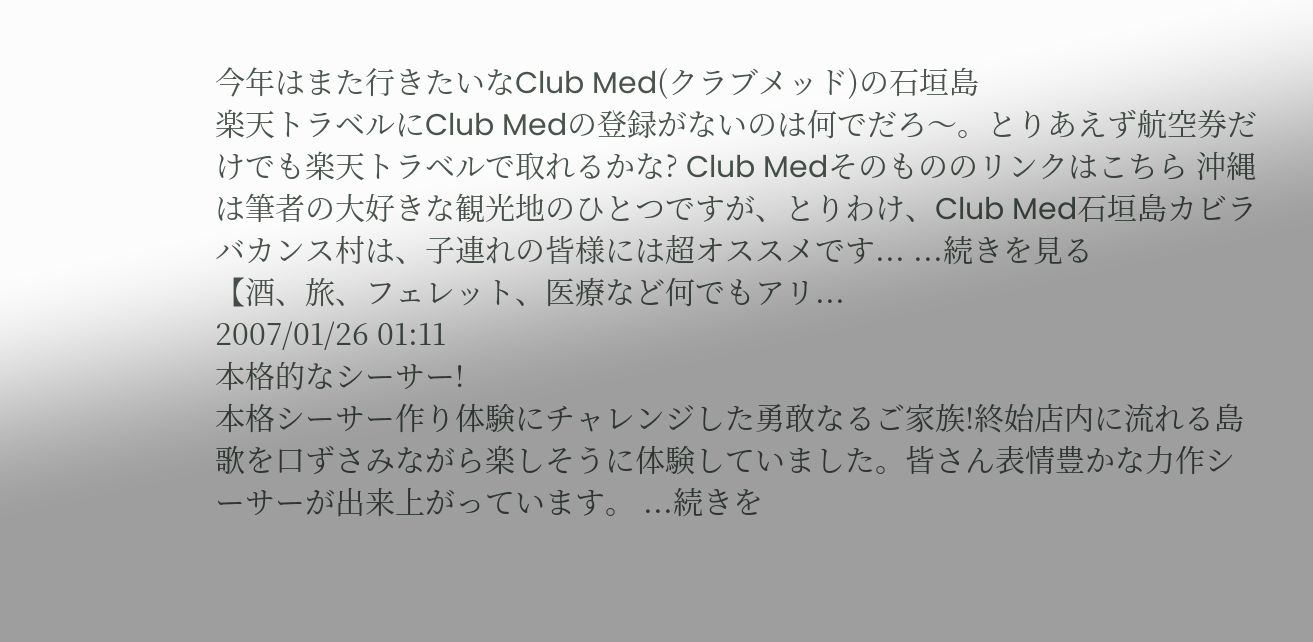今年はまた行きたいなClub Med(クラブメッド)の石垣島
楽天トラベルにClub Medの登録がないのは何でだろ〜。とりあえず航空券だけでも楽天トラベルで取れるかな? Club Medそのもののリンクはこちら 沖縄は筆者の大好きな観光地のひとつですが、とりわけ、Club Med石垣島カビラバカンス村は、子連れの皆様には超オススメです... ...続きを見る
【酒、旅、フェレット、医療など何でもアリ...
2007/01/26 01:11
本格的なシーサー!
本格シーサー作り体験にチャレンジした勇敢なるご家族!終始店内に流れる島歌を口ずさみながら楽しそうに体験していました。皆さん表情豊かな力作シーサーが出来上がっています。 ...続きを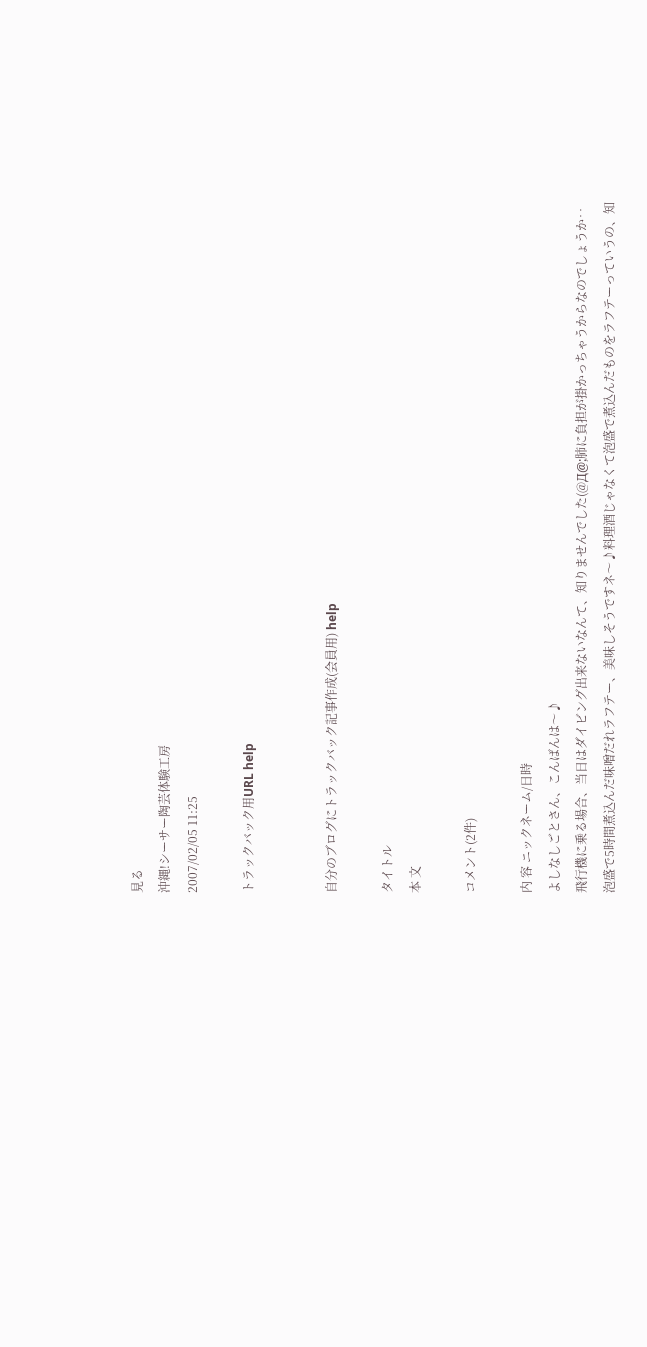見る
沖縄!シーサー陶芸体験工房
2007/02/05 11:25

トラックバック用URL help


自分のブログにトラックバック記事作成(会員用) help

タイトル
本 文

コメント(2件)

内 容 ニックネーム/日時
よしなしごとさん、こんばんは〜♪
飛行機に乗る場合、当日はダイビング出来ないなんて、知りませんでした(@Д@;肺に負担が掛かっちゃうからなのでしょうか‥
泡盛で5時間煮込んだ味噌だれラフテー、美味しそうですネ〜♪料理酒じゃなくて泡盛で煮込んだものをラフテーっていうの、知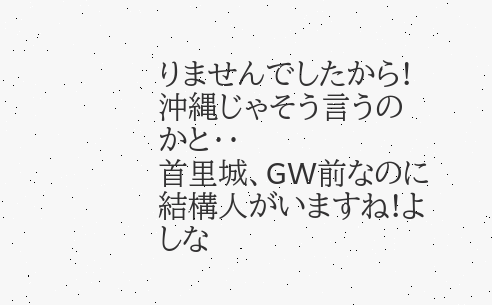りませんでしたから!沖縄じゃそう言うのかと‥
首里城、GW前なのに結構人がいますね!よしな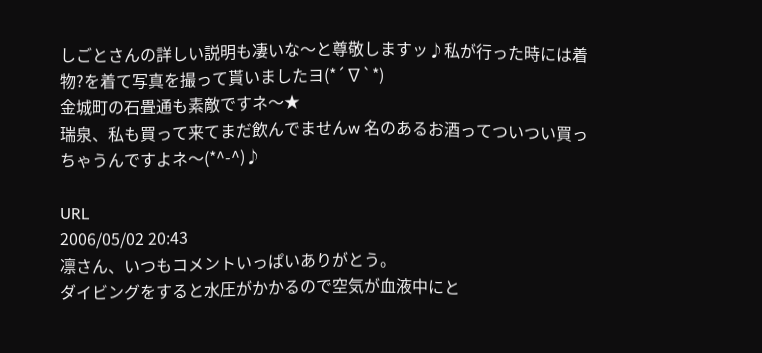しごとさんの詳しい説明も凄いな〜と尊敬しますッ♪私が行った時には着物?を着て写真を撮って貰いましたヨ(*´∇`*)
金城町の石畳通も素敵ですネ〜★
瑞泉、私も買って来てまだ飲んでませんw 名のあるお酒ってついつい買っちゃうんですよネ〜(*^-^)♪

URL
2006/05/02 20:43
凛さん、いつもコメントいっぱいありがとう。
ダイビングをすると水圧がかかるので空気が血液中にと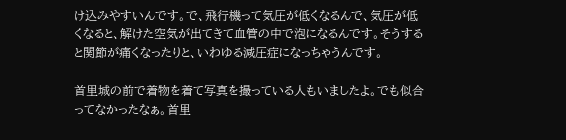け込みやすいんです。で、飛行機って気圧が低くなるんで、気圧が低くなると、解けた空気が出てきて血管の中で泡になるんです。そうすると関節が痛くなったりと、いわゆる減圧症になっちゃうんです。

首里城の前で着物を着て写真を撮っている人もいましたよ。でも似合ってなかったなぁ。首里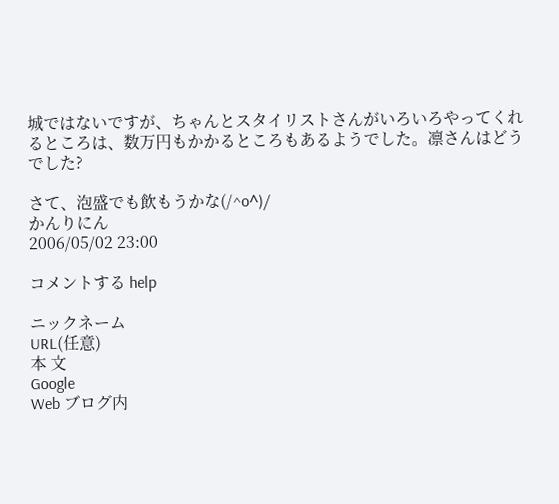城ではないですが、ちゃんとスタイリストさんがいろいろやってくれるところは、数万円もかかるところもあるようでした。凛さんはどうでした?

さて、泡盛でも飲もうかな(/^o^)/
かんりにん
2006/05/02 23:00

コメントする help

ニックネーム
URL(任意)
本 文
Google
Web ブログ内